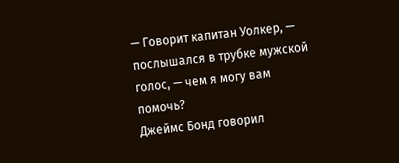— Говорит капитан Уолкер, — послышался в трубке мужской голос, — чем я могу вам помочь?
Джеймс Бонд говорил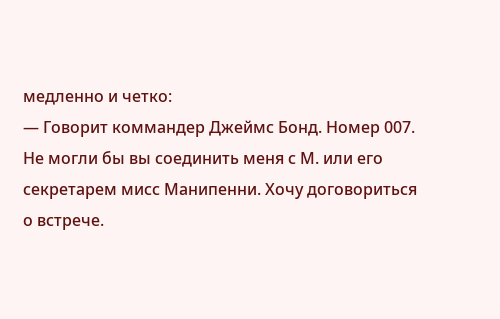медленно и четко:
— Говорит коммандер Джеймс Бонд. Номер 007. Не могли бы вы соединить меня с М. или его секретарем мисс Манипенни. Хочу договориться о встрече.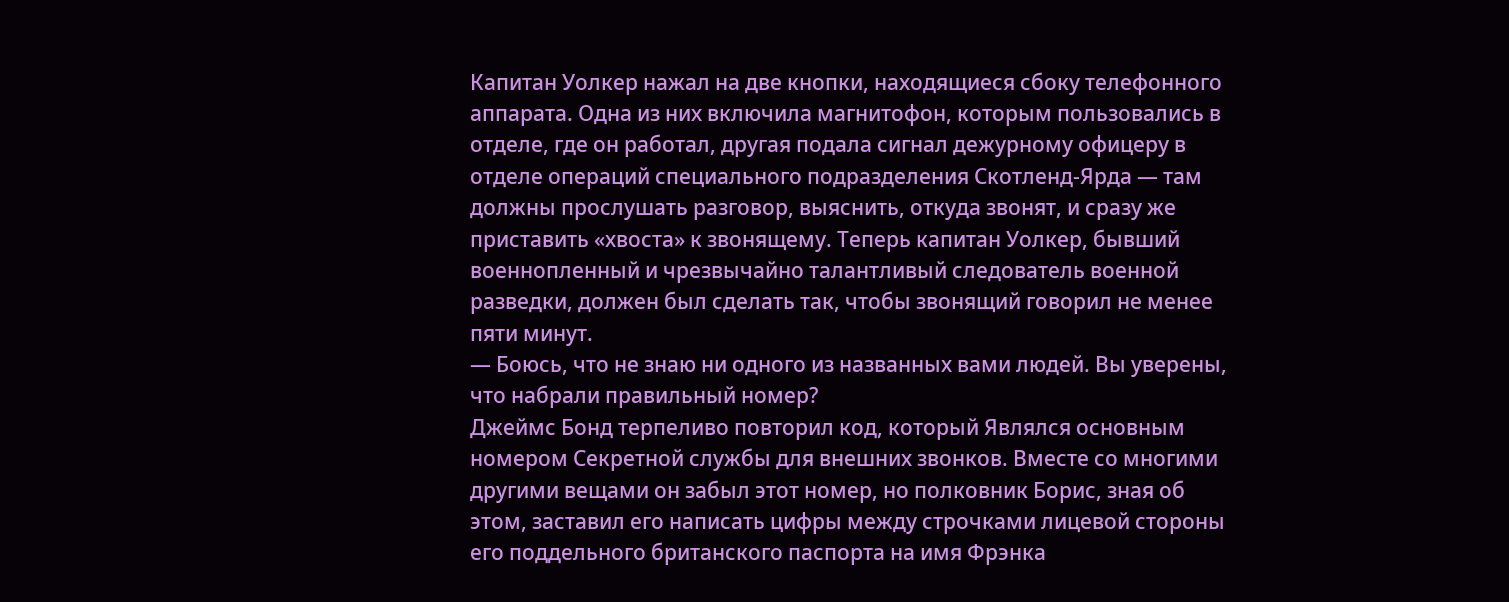Капитан Уолкер нажал на две кнопки, находящиеся сбоку телефонного аппарата. Одна из них включила магнитофон, которым пользовались в отделе, где он работал, другая подала сигнал дежурному офицеру в отделе операций специального подразделения Скотленд-Ярда — там должны прослушать разговор, выяснить, откуда звонят, и сразу же приставить «хвоста» к звонящему. Теперь капитан Уолкер, бывший военнопленный и чрезвычайно талантливый следователь военной разведки, должен был сделать так, чтобы звонящий говорил не менее пяти минут.
— Боюсь, что не знаю ни одного из названных вами людей. Вы уверены, что набрали правильный номер?
Джеймс Бонд терпеливо повторил код, который Являлся основным номером Секретной службы для внешних звонков. Вместе со многими другими вещами он забыл этот номер, но полковник Борис, зная об этом, заставил его написать цифры между строчками лицевой стороны его поддельного британского паспорта на имя Фрэнка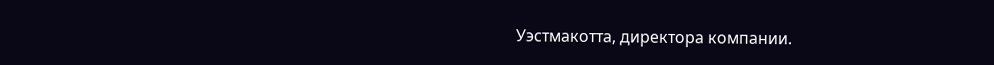Уэстмакотта, директора компании.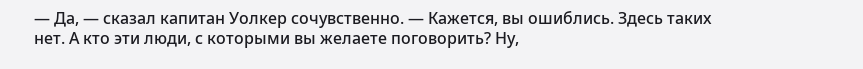— Да, — сказал капитан Уолкер сочувственно. — Кажется, вы ошиблись. Здесь таких нет. А кто эти люди, с которыми вы желаете поговорить? Ну,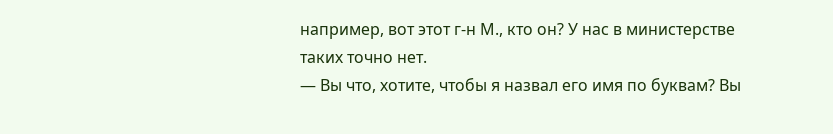например, вот этот г-н М., кто он? У нас в министерстве таких точно нет.
— Вы что, хотите, чтобы я назвал его имя по буквам? Вы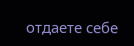отдаете себе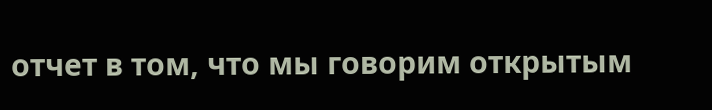отчет в том, что мы говорим открытым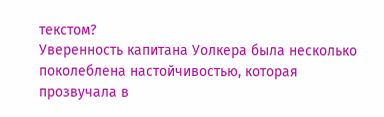текстом?
Уверенность капитана Уолкера была несколько поколеблена настойчивостью, которая прозвучала в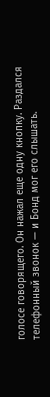голосе говорящего. Он нажал еще одну кнопку. Раздался телефонный звонок — и Бонд мог его слышать.